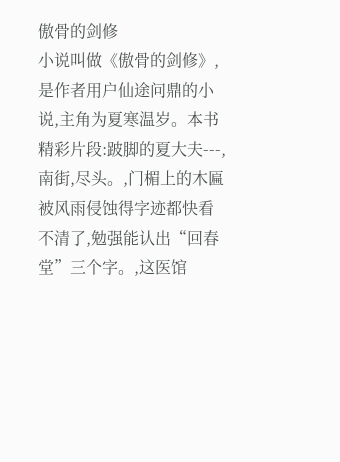傲骨的剑修
小说叫做《傲骨的剑修》,是作者用户仙途问鼎的小说,主角为夏寒温岁。本书精彩片段:跛脚的夏大夫---,南街,尽头。,门楣上的木匾被风雨侵蚀得字迹都快看不清了,勉强能认出“回春堂”三个字。,这医馆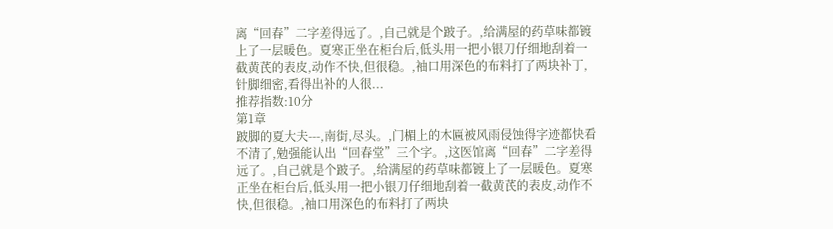离“回春”二字差得远了。,自己就是个跛子。,给满屋的药草味都镀上了一层暖色。夏寒正坐在柜台后,低头用一把小银刀仔细地刮着一截黄芪的表皮,动作不快,但很稳。,袖口用深色的布料打了两块补丁,针脚细密,看得出补的人很...
推荐指数:10分
第1章
跛脚的夏大夫---,南街,尽头。,门楣上的木匾被风雨侵蚀得字迹都快看不清了,勉强能认出“回春堂”三个字。,这医馆离“回春”二字差得远了。,自己就是个跛子。,给满屋的药草味都镀上了一层暖色。夏寒正坐在柜台后,低头用一把小银刀仔细地刮着一截黄芪的表皮,动作不快,但很稳。,袖口用深色的布料打了两块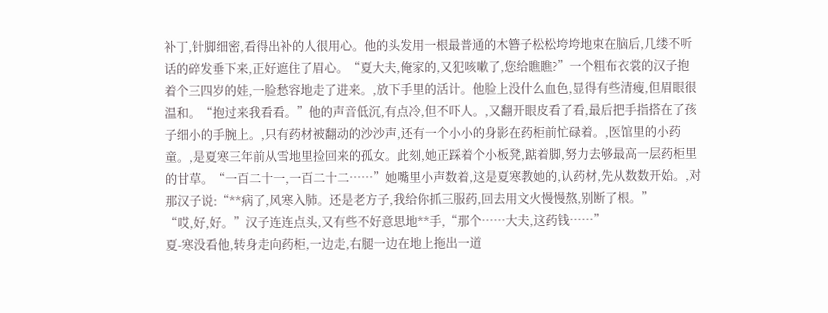补丁,针脚细密,看得出补的人很用心。他的头发用一根最普通的木簪子松松垮垮地束在脑后,几缕不听话的碎发垂下来,正好遮住了眉心。“夏大夫,俺家的,又犯咳嗽了,您给瞧瞧?”一个粗布衣裳的汉子抱着个三四岁的娃,一脸愁容地走了进来。,放下手里的活计。他脸上没什么血色,显得有些清瘦,但眉眼很温和。“抱过来我看看。”他的声音低沉,有点冷,但不吓人。,又翻开眼皮看了看,最后把手指搭在了孩子细小的手腕上。,只有药材被翻动的沙沙声,还有一个小小的身影在药柜前忙碌着。,医馆里的小药童。,是夏寒三年前从雪地里捡回来的孤女。此刻,她正踩着个小板凳,踮着脚,努力去够最高一层药柜里的甘草。“一百二十一,一百二十二……”她嘴里小声数着,这是夏寒教她的,认药材,先从数数开始。,对那汉子说:“**病了,风寒入肺。还是老方子,我给你抓三服药,回去用文火慢慢熬,别断了根。”
“哎,好,好。”汉子连连点头,又有些不好意思地**手,“那个……大夫,这药钱……”
夏-寒没看他,转身走向药柜,一边走,右腿一边在地上拖出一道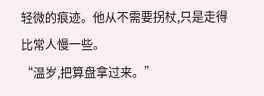轻微的痕迹。他从不需要拐杖,只是走得比常人慢一些。
“温岁,把算盘拿过来。”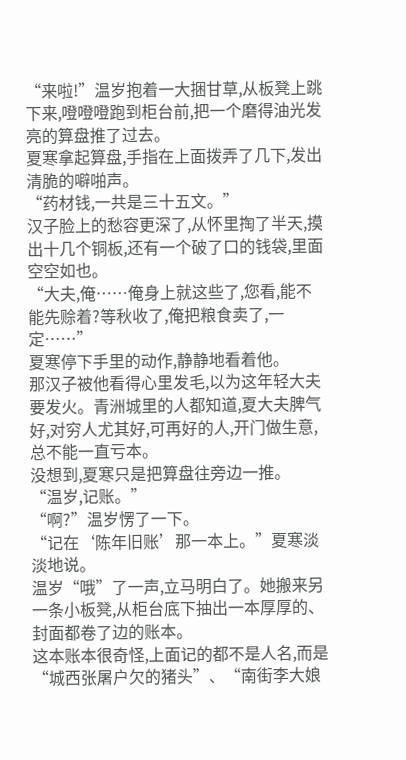“来啦!”温岁抱着一大捆甘草,从板凳上跳下来,噔噔噔跑到柜台前,把一个磨得油光发亮的算盘推了过去。
夏寒拿起算盘,手指在上面拨弄了几下,发出清脆的噼啪声。
“药材钱,一共是三十五文。”
汉子脸上的愁容更深了,从怀里掏了半天,摸出十几个铜板,还有一个破了口的钱袋,里面空空如也。
“大夫,俺……俺身上就这些了,您看,能不能先赊着?等秋收了,俺把粮食卖了,一定……”
夏寒停下手里的动作,静静地看着他。
那汉子被他看得心里发毛,以为这年轻大夫要发火。青洲城里的人都知道,夏大夫脾气好,对穷人尤其好,可再好的人,开门做生意,总不能一直亏本。
没想到,夏寒只是把算盘往旁边一推。
“温岁,记账。”
“啊?”温岁愣了一下。
“记在‘陈年旧账’那一本上。”夏寒淡淡地说。
温岁“哦”了一声,立马明白了。她搬来另一条小板凳,从柜台底下抽出一本厚厚的、封面都卷了边的账本。
这本账本很奇怪,上面记的都不是人名,而是“城西张屠户欠的猪头”、“南街李大娘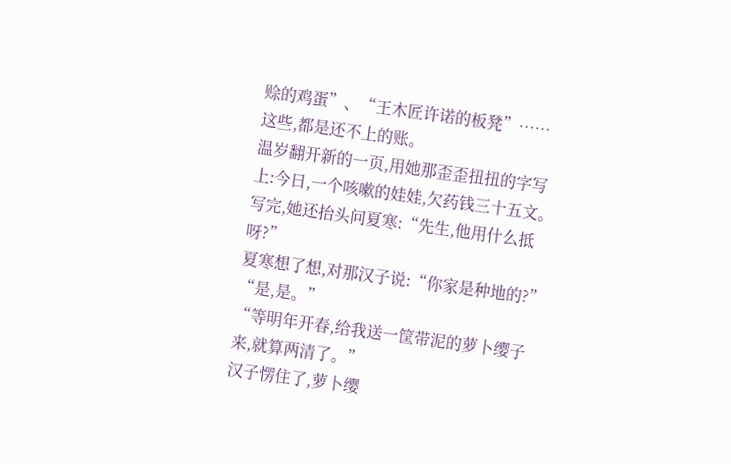赊的鸡蛋”、“王木匠许诺的板凳”……
这些,都是还不上的账。
温岁翻开新的一页,用她那歪歪扭扭的字写上:今日,一个咳嗽的娃娃,欠药钱三十五文。
写完,她还抬头问夏寒:“先生,他用什么抵呀?”
夏寒想了想,对那汉子说:“你家是种地的?”
“是,是。”
“等明年开春,给我送一筐带泥的萝卜缨子来,就算两清了。”
汉子愣住了,萝卜缨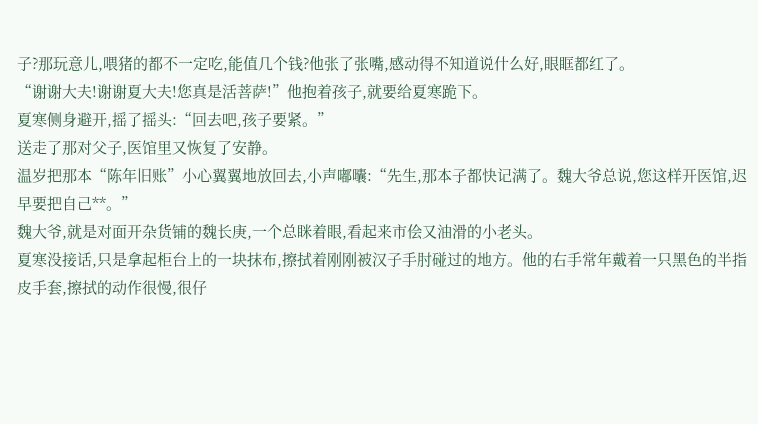子?那玩意儿,喂猪的都不一定吃,能值几个钱?他张了张嘴,感动得不知道说什么好,眼眶都红了。
“谢谢大夫!谢谢夏大夫!您真是活菩萨!”他抱着孩子,就要给夏寒跪下。
夏寒侧身避开,摇了摇头:“回去吧,孩子要紧。”
送走了那对父子,医馆里又恢复了安静。
温岁把那本“陈年旧账”小心翼翼地放回去,小声嘟囔:“先生,那本子都快记满了。魏大爷总说,您这样开医馆,迟早要把自己**。”
魏大爷,就是对面开杂货铺的魏长庚,一个总眯着眼,看起来市侩又油滑的小老头。
夏寒没接话,只是拿起柜台上的一块抹布,擦拭着刚刚被汉子手肘碰过的地方。他的右手常年戴着一只黑色的半指皮手套,擦拭的动作很慢,很仔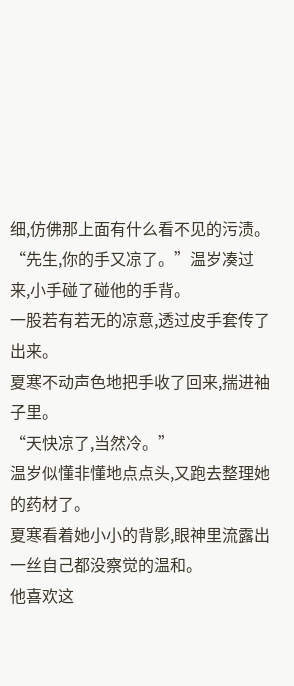细,仿佛那上面有什么看不见的污渍。
“先生,你的手又凉了。”温岁凑过来,小手碰了碰他的手背。
一股若有若无的凉意,透过皮手套传了出来。
夏寒不动声色地把手收了回来,揣进袖子里。
“天快凉了,当然冷。”
温岁似懂非懂地点点头,又跑去整理她的药材了。
夏寒看着她小小的背影,眼神里流露出一丝自己都没察觉的温和。
他喜欢这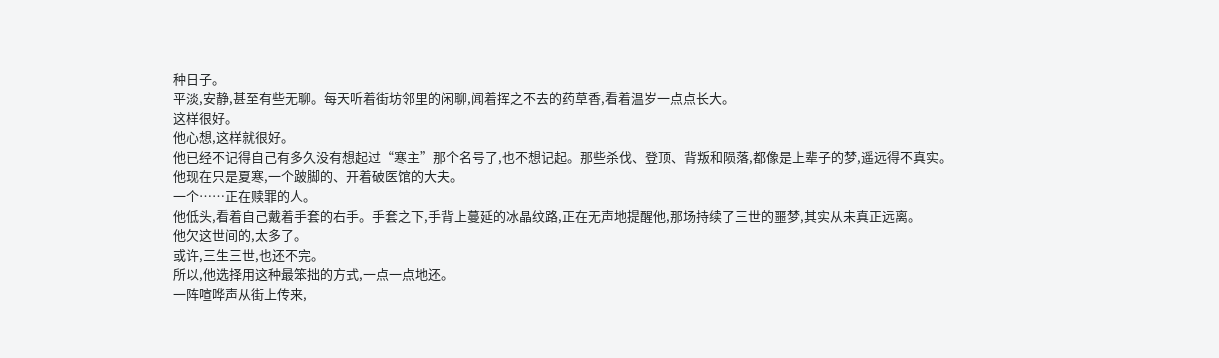种日子。
平淡,安静,甚至有些无聊。每天听着街坊邻里的闲聊,闻着挥之不去的药草香,看着温岁一点点长大。
这样很好。
他心想,这样就很好。
他已经不记得自己有多久没有想起过“寒主”那个名号了,也不想记起。那些杀伐、登顶、背叛和陨落,都像是上辈子的梦,遥远得不真实。
他现在只是夏寒,一个跛脚的、开着破医馆的大夫。
一个……正在赎罪的人。
他低头,看着自己戴着手套的右手。手套之下,手背上蔓延的冰晶纹路,正在无声地提醒他,那场持续了三世的噩梦,其实从未真正远离。
他欠这世间的,太多了。
或许,三生三世,也还不完。
所以,他选择用这种最笨拙的方式,一点一点地还。
一阵喧哗声从街上传来,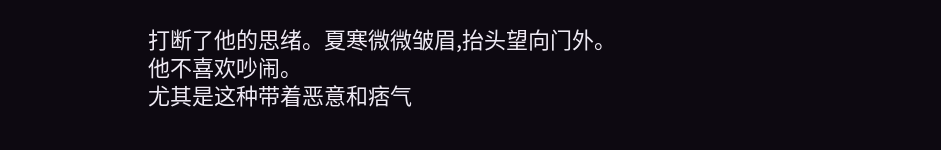打断了他的思绪。夏寒微微皱眉,抬头望向门外。
他不喜欢吵闹。
尤其是这种带着恶意和痞气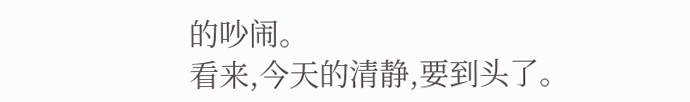的吵闹。
看来,今天的清静,要到头了。